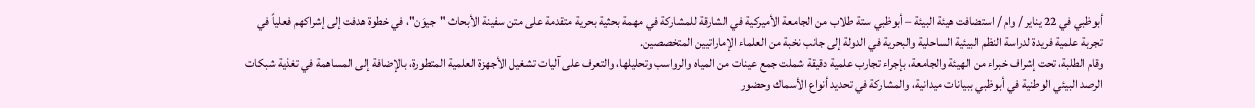أبوظبي في 22 يناير / وام / استضافت هيئة البيئة – أبوظبي ستة طلاب من الجامعة الأميركية في الشارقة للمشاركة في مهمة بحثية بحرية متقدمة على متن سفينة الأبحاث "جيوَن"، في خطوة هدفت إلى إشراكهم فعلياً في تجربة علمية فريدة لدراسة النظم البيئية الساحلية والبحرية في الدولة إلى جانب نخبة من العلماء الإماراتيين المتخصصين.
وقام الطلبة، تحت إشراف خبراء من الهيئة والجامعة، بإجراء تجارب علمية دقيقة شملت جمع عينات من المياه والرواسب وتحليلها، والتعرف على آليات تشغيل الأجهزة العلمية المتطورة، بالإضافة إلى المساهمة في تغذية شبكات الرصد البيئي الوطنية في أبوظبي ببيانات ميدانية، والمشاركة في تحديد أنواع الأسماك وحضور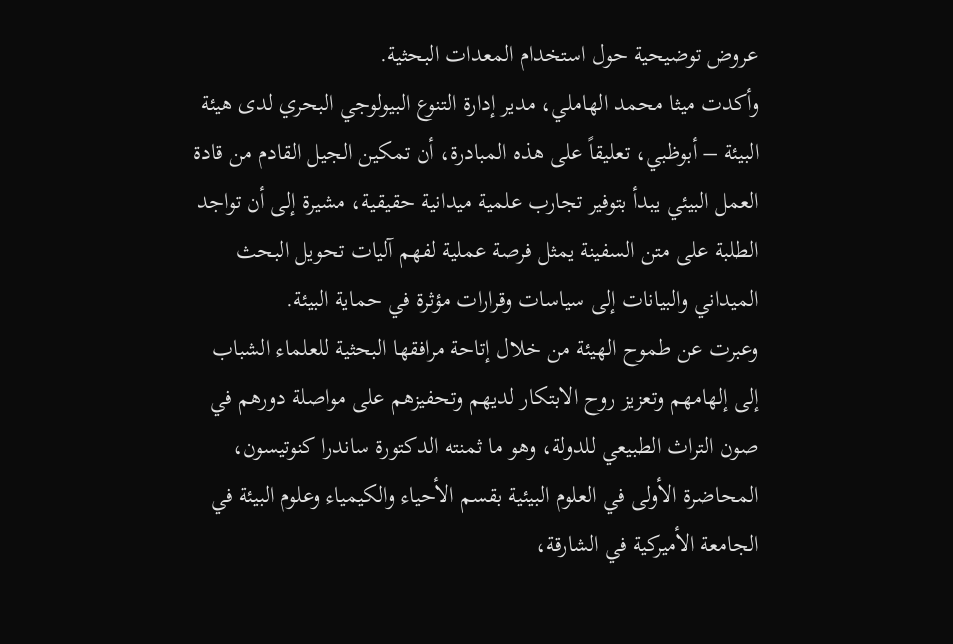عروض توضيحية حول استخدام المعدات البحثية.
وأكدت ميثا محمد الهاملي، مدير إدارة التنوع البيولوجي البحري لدى هيئة البيئة – أبوظبي، تعليقاً على هذه المبادرة، أن تمكين الجيل القادم من قادة العمل البيئي يبدأ بتوفير تجارب علمية ميدانية حقيقية، مشيرة إلى أن تواجد الطلبة على متن السفينة يمثل فرصة عملية لفهم آليات تحويل البحث الميداني والبيانات إلى سياسات وقرارات مؤثرة في حماية البيئة.
وعبرت عن طموح الهيئة من خلال إتاحة مرافقها البحثية للعلماء الشباب إلى إلهامهم وتعزيز روح الابتكار لديهم وتحفيزهم على مواصلة دورهم في صون التراث الطبيعي للدولة، وهو ما ثمنته الدكتورة ساندرا كنوتيسون، المحاضرة الأولى في العلوم البيئية بقسم الأحياء والكيمياء وعلوم البيئة في الجامعة الأميركية في الشارقة،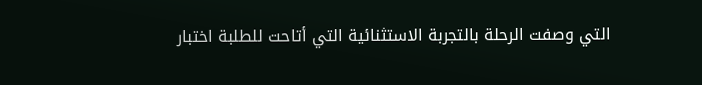التي وصفت الرحلة بالتجربة الاستثنائية التي أتاحت للطلبة اختبار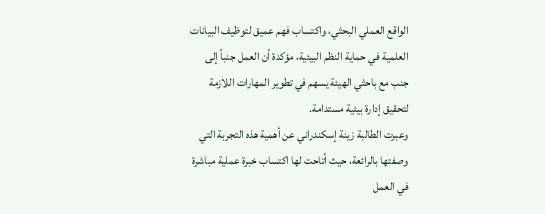الواقع العملي البحثي، واكتساب فهم عميق لتوظيف البيانات العلمية في حماية النظم البيئية، مؤكدة أن العمل جنباً إلى جنب مع باحثي الهيئة يسهم في تطوير المهارات اللازمة لتحقيق إدارة بيئية مستدامة.
وعبرت الطالبة زينة إسكندراني عن أهمية هذه التجربة التي وصفتها بالرائعة، حيث أتاحت لها اكتساب خبرة عملية مباشرة في العمل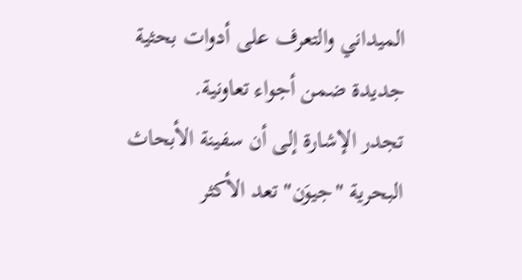الميداني والتعرف على أدوات بحثية جديدة ضمن أجواء تعاونية.
تجدر الإشارة إلى أن سفينة الأبحاث البحرية "جيوَن" تعد الأكثر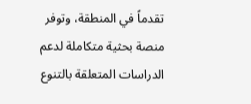تقدماً في المنطقة، وتوفر منصة بحثية متكاملة لدعم الدراسات المتعلقة بالتنوع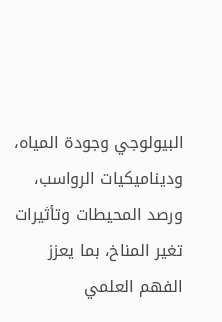البيولوجي وجودة المياه، وديناميكيات الرواسب، ورصد المحيطات وتأثيرات تغير المناخ، بما يعزز الفهم العلمي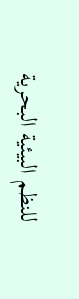للنظم البيئية البحرية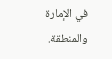في الإمارة والمنطقة.